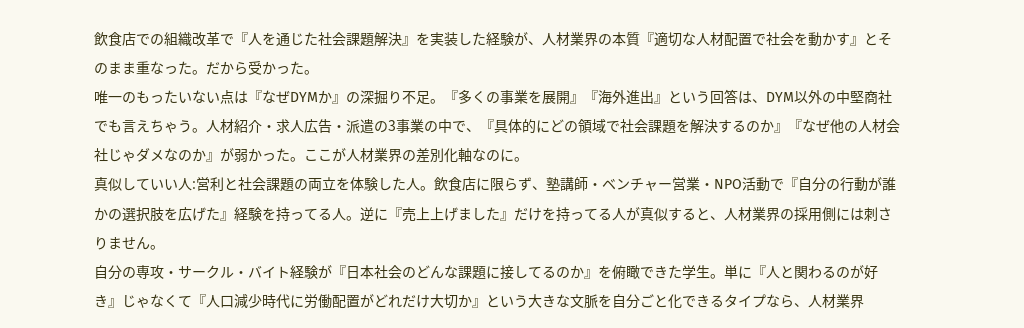飲食店での組織改革で『人を通じた社会課題解決』を実装した経験が、人材業界の本質『適切な人材配置で社会を動かす』とそのまま重なった。だから受かった。
唯一のもったいない点は『なぜDYMか』の深掘り不足。『多くの事業を展開』『海外進出』という回答は、DYM以外の中堅商社でも言えちゃう。人材紹介・求人広告・派遣の3事業の中で、『具体的にどの領域で社会課題を解決するのか』『なぜ他の人材会社じゃダメなのか』が弱かった。ここが人材業界の差別化軸なのに。
真似していい人:営利と社会課題の両立を体験した人。飲食店に限らず、塾講師・ベンチャー営業・NPO活動で『自分の行動が誰かの選択肢を広げた』経験を持ってる人。逆に『売上上げました』だけを持ってる人が真似すると、人材業界の採用側には刺さりません。
自分の専攻・サークル・バイト経験が『日本社会のどんな課題に接してるのか』を俯瞰できた学生。単に『人と関わるのが好き』じゃなくて『人口減少時代に労働配置がどれだけ大切か』という大きな文脈を自分ごと化できるタイプなら、人材業界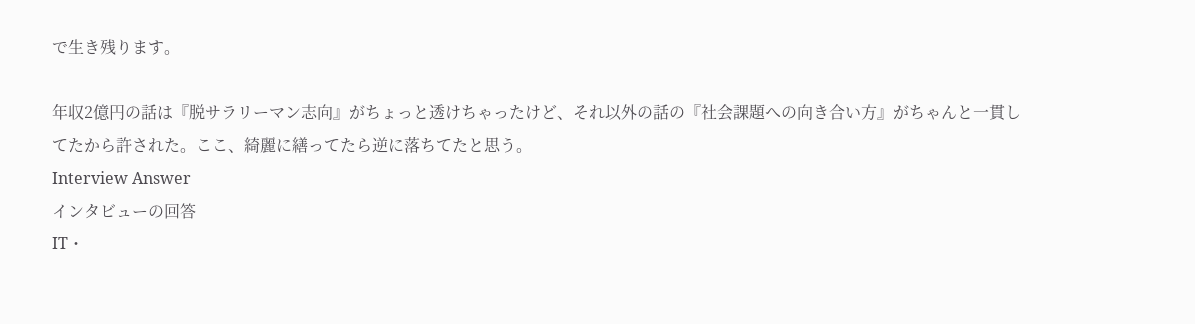で生き残ります。

年収2億円の話は『脱サラリーマン志向』がちょっと透けちゃったけど、それ以外の話の『社会課題への向き合い方』がちゃんと一貫してたから許された。ここ、綺麗に繕ってたら逆に落ちてたと思う。
Interview Answer
インタビューの回答
IT・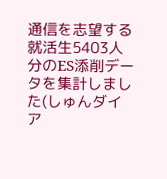通信を志望する就活生5403人分のES添削データを集計しました(しゅんダイア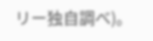リー独自調べ)。